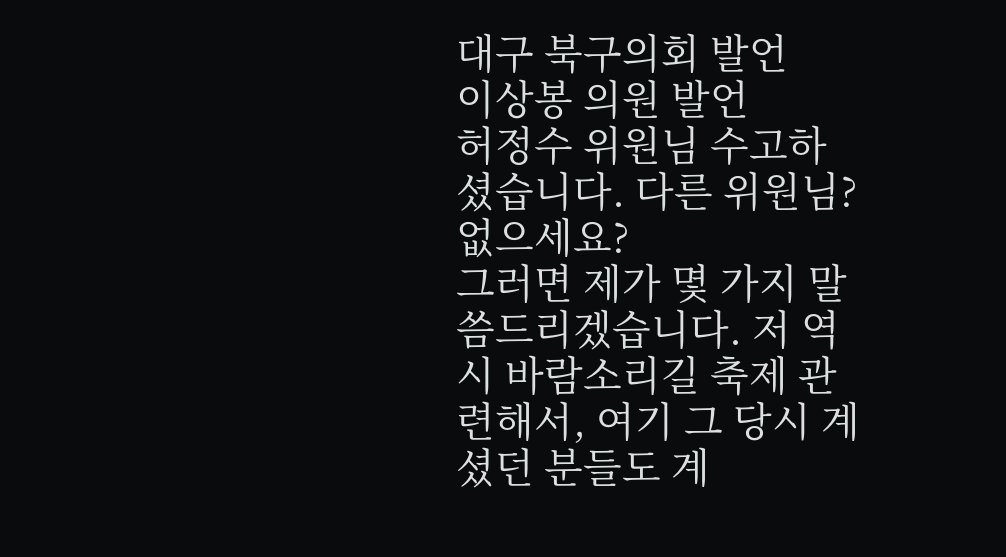대구 북구의회 발언
이상봉 의원 발언
허정수 위원님 수고하셨습니다. 다른 위원님? 없으세요?
그러면 제가 몇 가지 말씀드리겠습니다. 저 역시 바람소리길 축제 관련해서, 여기 그 당시 계셨던 분들도 계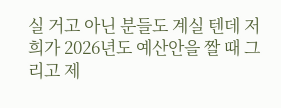실 거고 아닌 분들도 계실 텐데 저희가 2026년도 예산안을 짤 때 그리고 제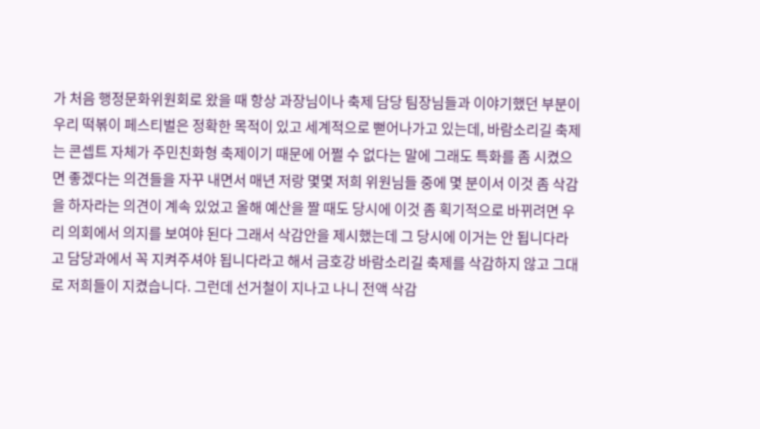가 처음 행정문화위원회로 왔을 때 항상 과장님이나 축제 담당 팀장님들과 이야기했던 부분이 우리 떡볶이 페스티벌은 정확한 목적이 있고 세계적으로 뻗어나가고 있는데, 바람소리길 축제는 콘셉트 자체가 주민친화형 축제이기 때문에 어쩔 수 없다는 말에 그래도 특화를 좀 시켰으면 좋겠다는 의견들을 자꾸 내면서 매년 저랑 몇몇 저희 위원님들 중에 몇 분이서 이것 좀 삭감을 하자라는 의견이 계속 있었고 올해 예산을 짤 때도 당시에 이것 좀 획기적으로 바뀌려면 우리 의회에서 의지를 보여야 된다 그래서 삭감안을 제시했는데 그 당시에 이거는 안 됩니다라고 담당과에서 꼭 지켜주셔야 됩니다라고 해서 금호강 바람소리길 축제를 삭감하지 않고 그대로 저희들이 지켰습니다. 그런데 선거철이 지나고 나니 전액 삭감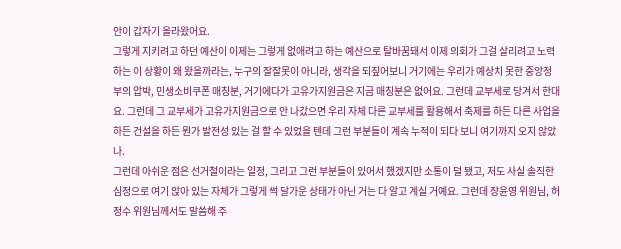안이 갑자기 올라왔어요.
그렇게 지키려고 하던 예산이 이제는 그렇게 없애려고 하는 예산으로 탈바꿈돼서 이제 의회가 그걸 살리려고 노력하는 이 상황이 왜 왔을까라는, 누구의 잘잘못이 아니라, 생각을 되짚어보니 거기에는 우리가 예상치 못한 중앙정부의 압박, 민생소비쿠폰 매칭분, 거기에다가 고유가지원금은 지금 매칭분은 없어요. 그런데 교부세로 당겨서 한대요. 그런데 그 교부세가 고유가지원금으로 안 나갔으면 우리 자체 다른 교부세를 활용해서 축제를 하든 다른 사업을 하든 건설을 하든 뭔가 발전성 있는 걸 할 수 있었을 텐데 그런 부분들이 계속 누적이 되다 보니 여기까지 오지 않았나.
그런데 아쉬운 점은 선거철이라는 일정, 그리고 그런 부분들이 있어서 했겠지만 소통이 덜 됐고, 저도 사실 솔직한 심정으로 여기 앉아 있는 자체가 그렇게 썩 달가운 상태가 아닌 거는 다 알고 계실 거예요. 그런데 장윤영 위원님, 허정수 위원님께서도 말씀해 주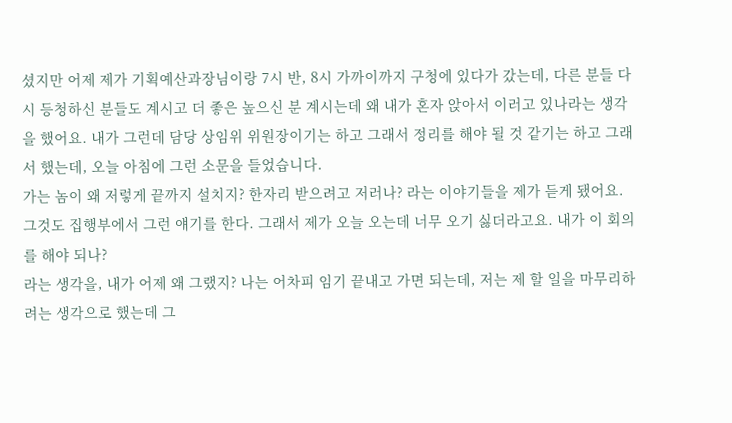셨지만 어제 제가 기획예산과장님이랑 7시 반, 8시 가까이까지 구청에 있다가 갔는데, 다른 분들 다시 등청하신 분들도 계시고 더 좋은 높으신 분 계시는데 왜 내가 혼자 앉아서 이러고 있나라는 생각을 했어요. 내가 그런데 담당 상임위 위원장이기는 하고 그래서 정리를 해야 될 것 같기는 하고 그래서 했는데, 오늘 아침에 그런 소문을 들었습니다.
가는 놈이 왜 저렇게 끝까지 설치지? 한자리 받으려고 저러나? 라는 이야기들을 제가 듣게 됐어요.
그것도 집행부에서 그런 얘기를 한다. 그래서 제가 오늘 오는데 너무 오기 싫더라고요. 내가 이 회의를 해야 되나?
라는 생각을, 내가 어제 왜 그랬지? 나는 어차피 임기 끝내고 가면 되는데, 저는 제 할 일을 마무리하려는 생각으로 했는데 그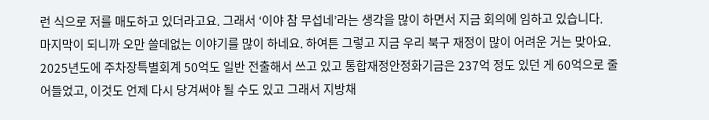런 식으로 저를 매도하고 있더라고요. 그래서 ‘이야 참 무섭네’라는 생각을 많이 하면서 지금 회의에 임하고 있습니다.
마지막이 되니까 오만 쓸데없는 이야기를 많이 하네요. 하여튼 그렇고 지금 우리 북구 재정이 많이 어려운 거는 맞아요. 2025년도에 주차장특별회계 50억도 일반 전출해서 쓰고 있고 통합재정안정화기금은 237억 정도 있던 게 60억으로 줄어들었고, 이것도 언제 다시 당겨써야 될 수도 있고 그래서 지방채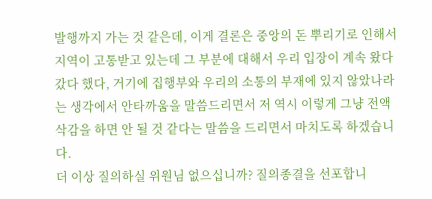발행까지 가는 것 같은데, 이게 결론은 중앙의 돈 뿌리기로 인해서 지역이 고통받고 있는데 그 부분에 대해서 우리 입장이 계속 왔다갔다 했다, 거기에 집행부와 우리의 소통의 부재에 있지 않았나라는 생각에서 안타까움을 말씀드리면서 저 역시 이렇게 그냥 전액 삭감을 하면 안 될 것 같다는 말씀을 드리면서 마치도록 하겠습니다.
더 이상 질의하실 위원님 없으십니까? 질의종결을 선포합니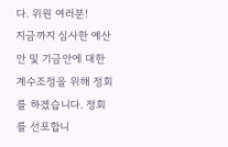다. 위원 여러분!
지금까지 심사한 예산안 및 기금안에 대한 계수조정을 위해 정회를 하겠습니다. 정회를 선포합니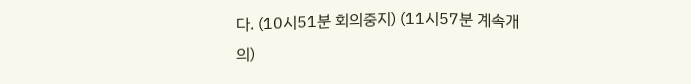다. (10시51분 회의중지) (11시57분 계속개의)